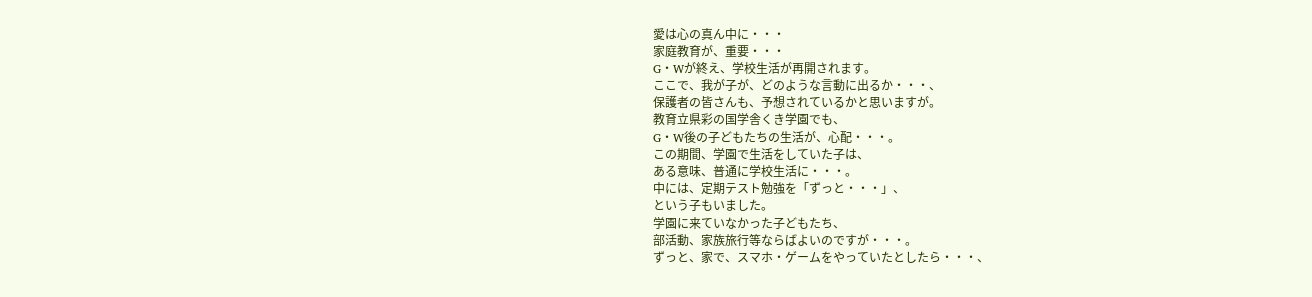愛は心の真ん中に・・・
家庭教育が、重要・・・
G・Wが終え、学校生活が再開されます。
ここで、我が子が、どのような言動に出るか・・・、
保護者の皆さんも、予想されているかと思いますが。
教育立県彩の国学舎くき学園でも、
G・W後の子どもたちの生活が、心配・・・。
この期間、学園で生活をしていた子は、
ある意味、普通に学校生活に・・・。
中には、定期テスト勉強を「ずっと・・・」、
という子もいました。
学園に来ていなかった子どもたち、
部活動、家族旅行等ならばよいのですが・・・。
ずっと、家で、スマホ・ゲームをやっていたとしたら・・・、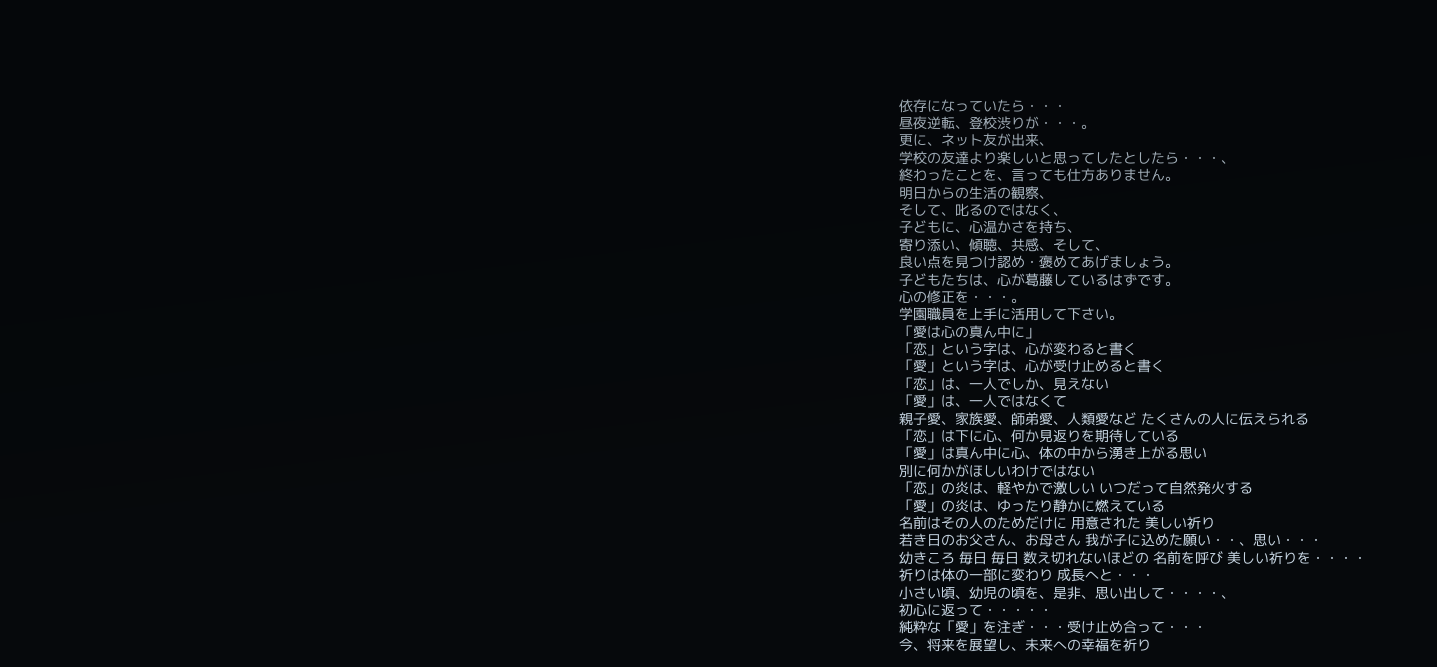依存になっていたら・・・
昼夜逆転、登校渋りが・・・。
更に、ネット友が出来、
学校の友達より楽しいと思ってしたとしたら・・・、
終わったことを、言っても仕方ありません。
明日からの生活の観察、
そして、叱るのではなく、
子どもに、心温かさを持ち、
寄り添い、傾聴、共感、そして、
良い点を見つけ認め・褒めてあげましょう。
子どもたちは、心が葛藤しているはずです。
心の修正を・・・。
学園職員を上手に活用して下さい。
「愛は心の真ん中に」
「恋」という字は、心が変わると書く
「愛」という字は、心が受け止めると書く
「恋」は、一人でしか、見えない
「愛」は、一人ではなくて
親子愛、家族愛、師弟愛、人類愛など たくさんの人に伝えられる
「恋」は下に心、何か見返りを期待している
「愛」は真ん中に心、体の中から湧き上がる思い
別に何かがほしいわけではない
「恋」の炎は、軽やかで激しい いつだって自然発火する
「愛」の炎は、ゆったり静かに燃えている
名前はその人のためだけに 用意された 美しい祈り
若き日のお父さん、お母さん 我が子に込めた願い・・、思い・・・
幼きころ 毎日 毎日 数え切れないほどの 名前を呼び 美しい祈りを・・・・
祈りは体の一部に変わり 成長へと・・・
小さい頃、幼児の頃を、是非、思い出して・・・・、
初心に返って・・・・・
純粋な「愛」を注ぎ・・・受け止め合って・・・
今、将来を展望し、未来への幸福を祈り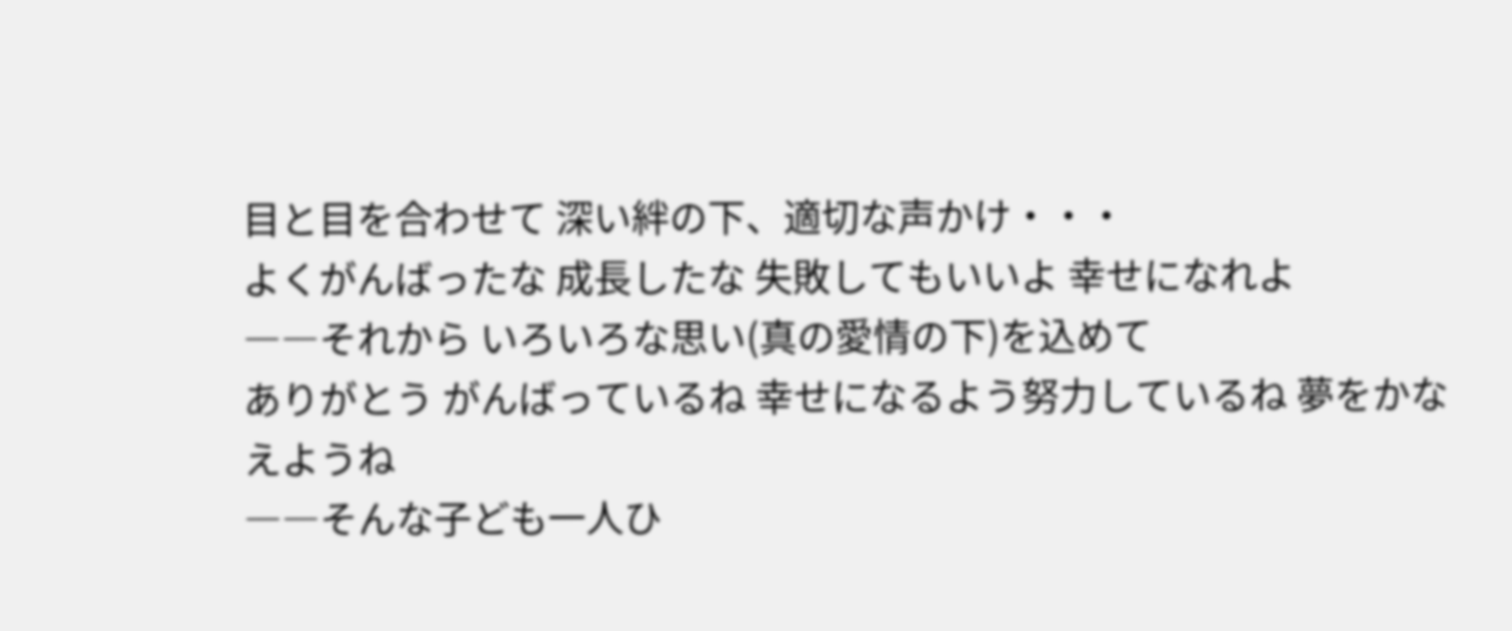目と目を合わせて 深い絆の下、適切な声かけ・・・
よくがんばったな 成長したな 失敗してもいいよ 幸せになれよ
――それから いろいろな思い(真の愛情の下)を込めて
ありがとう がんばっているね 幸せになるよう努力しているね 夢をかなえようね
――そんな子ども一人ひ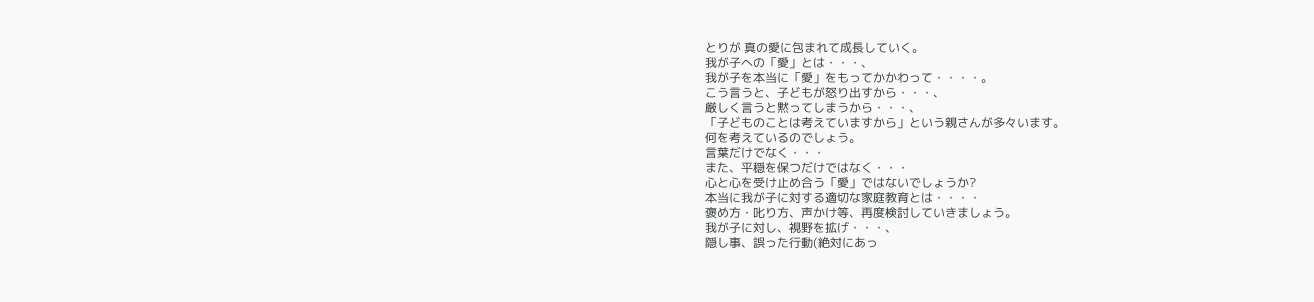とりが 真の愛に包まれて成長していく。
我が子への「愛」とは・・・、
我が子を本当に「愛」をもってかかわって・・・・。
こう言うと、子どもが怒り出すから・・・、
厳しく言うと黙ってしまうから・・・、
「子どものことは考えていますから」という親さんが多々います。
何を考えているのでしょう。
言葉だけでなく・・・
また、平穏を保つだけではなく・・・
心と心を受け止め合う「愛」ではないでしょうか?
本当に我が子に対する適切な家庭教育とは・・・・
褒め方・叱り方、声かけ等、再度検討していきましょう。
我が子に対し、視野を拡げ・・・、
隠し事、誤った行動(絶対にあっ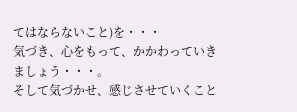てはならないこと)を・・・
気づき、心をもって、かかわっていきましょう・・・。
そして気づかせ、感じさせていくこと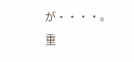が・・・・。
重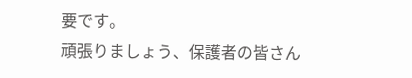要です。
頑張りましょう、保護者の皆さん